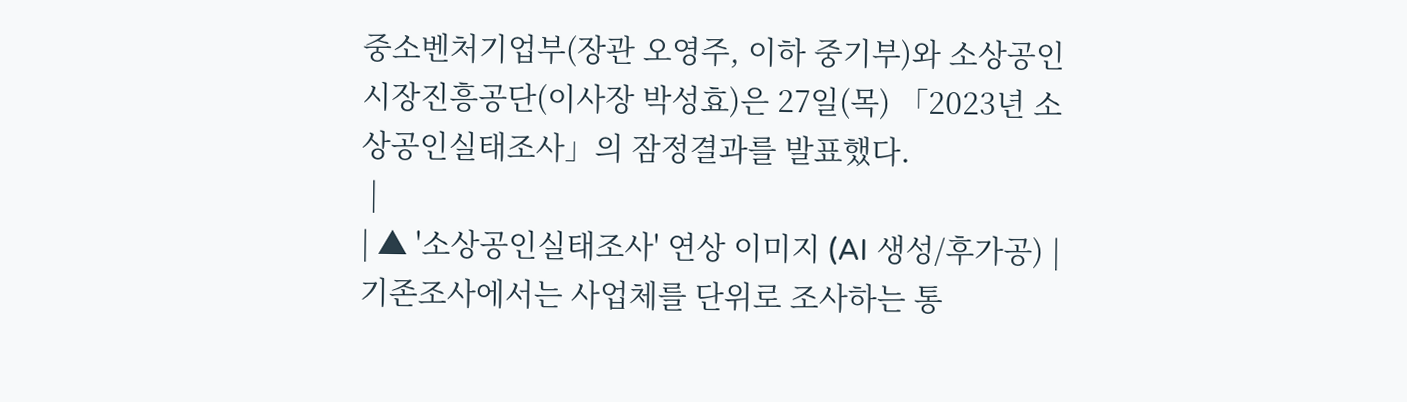중소벤처기업부(장관 오영주, 이하 중기부)와 소상공인시장진흥공단(이사장 박성효)은 27일(목) 「2023년 소상공인실태조사」의 잠정결과를 발표했다.
 |
| ▲ '소상공인실태조사' 연상 이미지 (AI 생성/후가공) |
기존조사에서는 사업체를 단위로 조사하는 통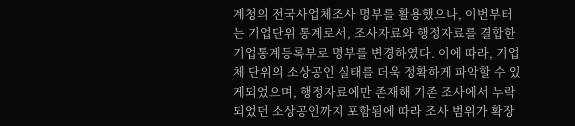계청의 전국사업체조사 명부를 활용했으나, 이번부터는 기업단위 통계로서, 조사자료와 행정자료를 결합한 기업통계등록부로 명부를 변경하였다. 이에 따라, 기업체 단위의 소상공인 실태를 더욱 정확하게 파악할 수 있게되었으며, 행정자료에만 존재해 기존 조사에서 누락되었던 소상공인까지 포함됨에 따라 조사 범위가 확장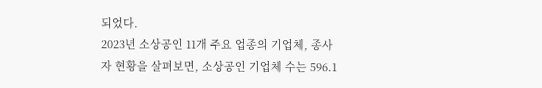되었다.
2023년 소상공인 11개 주요 업종의 기업체, 종사자 현황을 살펴보면, 소상공인 기업체 수는 596.1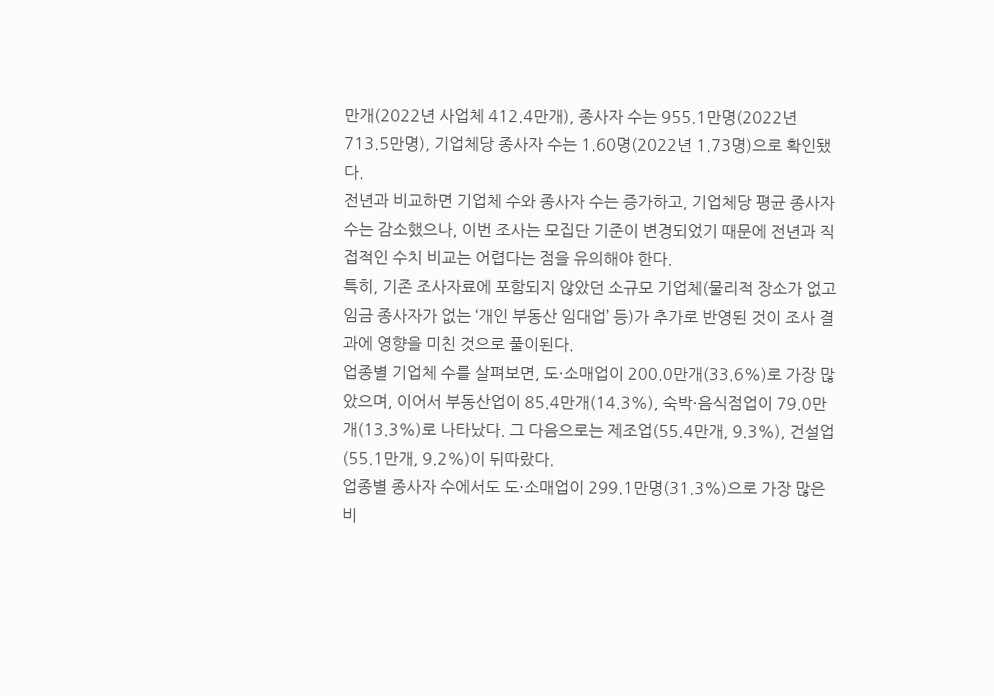만개(2022년 사업체 412.4만개), 종사자 수는 955.1만명(2022년 713.5만명), 기업체당 종사자 수는 1.60명(2022년 1.73명)으로 확인됐다.
전년과 비교하면 기업체 수와 종사자 수는 증가하고, 기업체당 평균 종사자 수는 감소했으나, 이번 조사는 모집단 기준이 변경되었기 때문에 전년과 직접적인 수치 비교는 어렵다는 점을 유의해야 한다.
특히, 기존 조사자료에 포함되지 않았던 소규모 기업체(물리적 장소가 없고 임금 종사자가 없는 ‘개인 부동산 임대업’ 등)가 추가로 반영된 것이 조사 결과에 영향을 미친 것으로 풀이된다.
업종별 기업체 수를 살펴보면, 도·소매업이 200.0만개(33.6%)로 가장 많았으며, 이어서 부동산업이 85.4만개(14.3%), 숙박·음식점업이 79.0만개(13.3%)로 나타났다. 그 다음으로는 제조업(55.4만개, 9.3%), 건설업(55.1만개, 9.2%)이 뒤따랐다.
업종별 종사자 수에서도 도·소매업이 299.1만명(31.3%)으로 가장 많은 비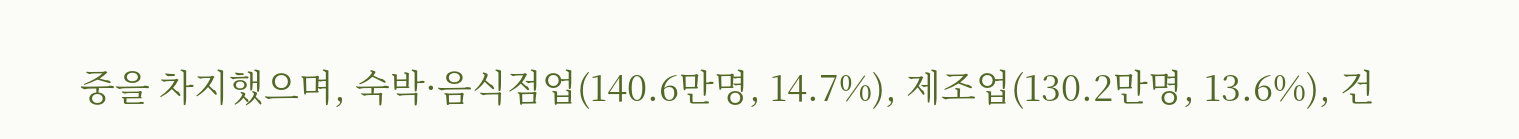중을 차지했으며, 숙박·음식점업(140.6만명, 14.7%), 제조업(130.2만명, 13.6%), 건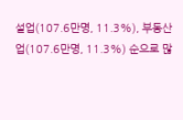설업(107.6만명, 11.3%), 부동산업(107.6만명, 11.3%) 순으로 많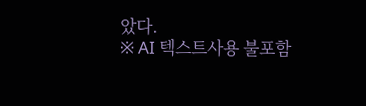았다.
※ AI 텍스트사용 불포함